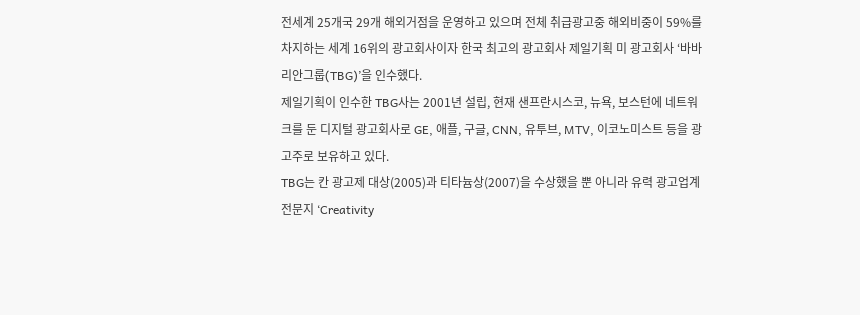전세계 25개국 29개 해외거점을 운영하고 있으며 전체 취급광고중 해외비중이 59%를 차지하는 세계 16위의 광고회사이자 한국 최고의 광고회사 제일기획 미 광고회사 ‘바바리안그룹(TBG)’을 인수했다.
제일기획이 인수한 TBG사는 2001년 설립, 현재 샌프란시스코, 뉴욕, 보스턴에 네트워크를 둔 디지털 광고회사로 GE, 애플, 구글, CNN, 유투브, MTV, 이코노미스트 등을 광고주로 보유하고 있다.
TBG는 칸 광고제 대상(2005)과 티타늄상(2007)을 수상했을 뿐 아니라 유력 광고업계 전문지 ‘Creativity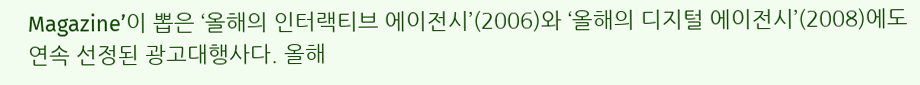Magazine’이 뽑은 ‘올해의 인터랙티브 에이전시’(2006)와 ‘올해의 디지털 에이전시’(2008)에도 연속 선정된 광고대행사다. 올해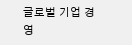글로벌 기업 경영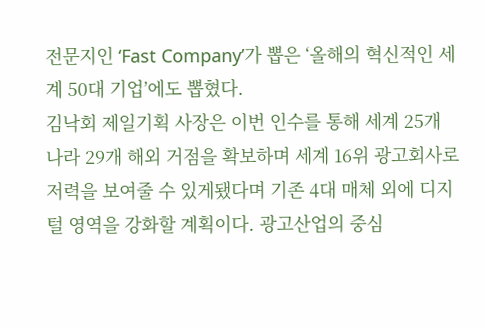전문지인 ‘Fast Company’가 뽑은 ‘올해의 혁신적인 세계 50대 기업’에도 뽑혔다.
김낙회 제일기획 사장은 이번 인수를 통해 세계 25개 나라 29개 해외 거점을 확보하며 세계 16위 광고회사로 저력을 보여줄 수 있게됐다며 기존 4대 매체 외에 디지털 영역을 강화할 계획이다. 광고산업의 중심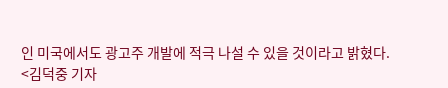인 미국에서도 광고주 개발에 적극 나설 수 있을 것이라고 밝혔다.
<김덕중 기자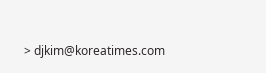> djkim@koreatimes.com